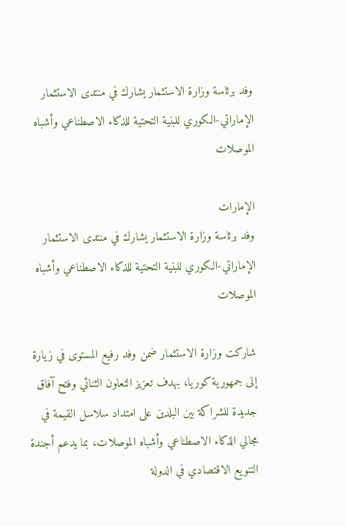وفد برئاسة وزارة الاستثمار يشارك في منتدى الاستثمار الإماراتي-الكوري للبنية التحتية للذكاء الاصطناعي وأشباه الموصلات

الإمارات
وفد برئاسة وزارة الاستثمار يشارك في منتدى الاستثمار الإماراتي-الكوري للبنية التحتية للذكاء الاصطناعي وأشباه الموصلات

شاركت وزارة الاستثمار ضمن وفد رفيع المستوى في زيارة إلى جمهورية كوريا، بهدف تعزيز التعاون الثنائي وفتح آفاق جديدة للشراكة بين البلدين على امتداد سلاسل القيمة في مجالي الذكاء الاصطناعي وأشباه الموصلات، بما يدعم أجندة التنويع الاقتصادي في الدولة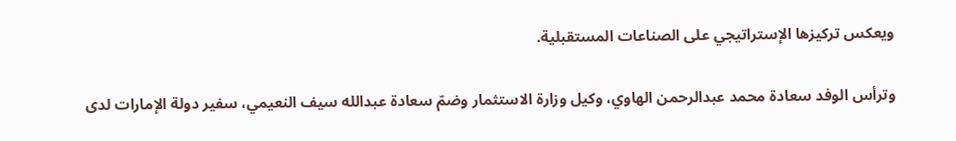ويعكس تركيزها الإستراتيجي على الصناعات المستقبلية.

وترأس الوفد سعادة محمد عبدالرحمن الهاوي، وكيل وزارة الاستثمار وضمّ سعادة عبدالله سيف النعيمي، سفير دولة الإمارات لدى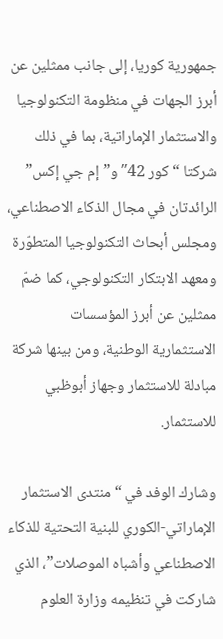جمهورية كوريا، إلى جانب ممثلين عن أبرز الجهات في منظومة التكنولوجيا والاستثمار الإماراتية، بما في ذلك شركتا “كور 42″ و”إم جي إكس” الرائدتان في مجال الذكاء الاصطناعي، ومجلس أبحاث التكنولوجيا المتطوّرة ومعهد الابتكار التكنولوجي، كما ضمّ ممثلين عن أبرز المؤسسات الاستثمارية الوطنية، ومن بينها شركة مبادلة للاستثمار وجهاز أبوظبي للاستثمار.

وشارك الوفد في “منتدى الاستثمار الإماراتي-الكوري للبنية التحتية للذكاء الاصطناعي وأشباه الموصلات”، الذي شاركت في تنظيمه وزارة العلوم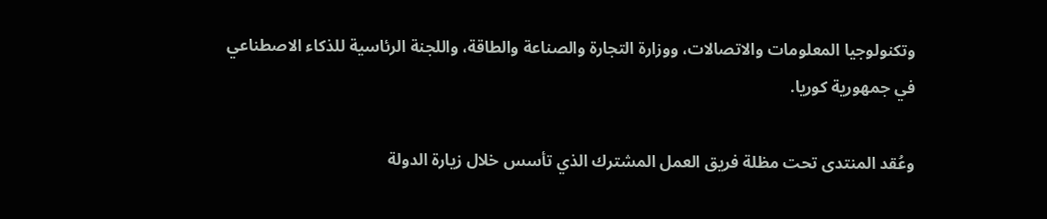وتكنولوجيا المعلومات والاتصالات، ووزارة التجارة والصناعة والطاقة، واللجنة الرئاسية للذكاء الاصطناعي في جمهورية كوريا.

وعُقد المنتدى تحت مظلة فريق العمل المشترك الذي تأسس خلال زيارة الدولة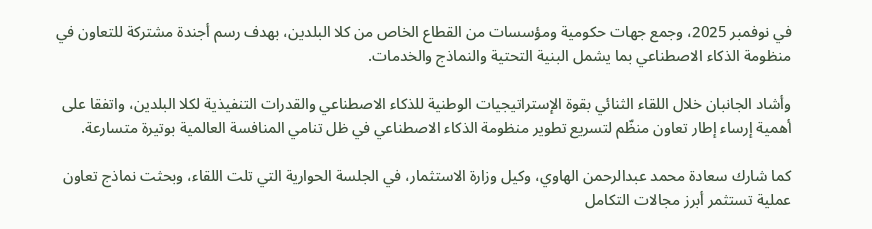في نوفمبر 2025، وجمع جهات حكومية ومؤسسات من القطاع الخاص من كلا البلدين، بهدف رسم أجندة مشتركة للتعاون في منظومة الذكاء الاصطناعي بما يشمل البنية التحتية والنماذج والخدمات.

وأشاد الجانبان خلال اللقاء الثنائي بقوة الإستراتيجيات الوطنية للذكاء الاصطناعي والقدرات التنفيذية لكلا البلدين، واتفقا على أهمية إرساء إطار تعاون منظّم لتسريع تطوير منظومة الذكاء الاصطناعي في ظل تنامي المنافسة العالمية بوتيرة متسارعة.

كما شارك سعادة محمد عبدالرحمن الهاوي، وكيل وزارة الاستثمار، في الجلسة الحوارية التي تلت اللقاء، وبحثت نماذج تعاون عملية تستثمر أبرز مجالات التكامل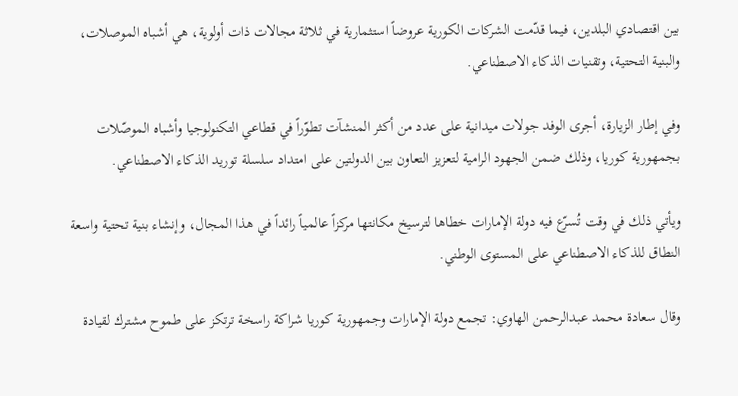بين اقتصادي البلدين، فيما قدّمت الشركات الكورية عروضاً استثمارية في ثلاثة مجالات ذات أولوية، هي أشباه الموصلات، والبنية التحتية، وتقنيات الذكاء الاصطناعي.

وفي إطار الزيارة، أجرى الوفد جولات ميدانية على عدد من أكثر المنشآت تطوّراً في قطاعي التكنولوجيا وأشباه الموصّلات بجمهورية كوريا، وذلك ضمن الجهود الرامية لتعزيز التعاون بين الدولتين على امتداد سلسلة توريد الذكاء الاصطناعي.

ويأتي ذلك في وقت تُسرّع فيه دولة الإمارات خطاها لترسيخ مكانتها مركزاً عالمياً رائداً في هذا المجال، وإنشاء بنية تحتية واسعة النطاق للذكاء الاصطناعي على المستوى الوطني.

وقال سعادة محمد عبدالرحمن الهاوي: تجمع دولة الإمارات وجمهورية كوريا شراكة راسخة ترتكز على طموح مشترك لقيادة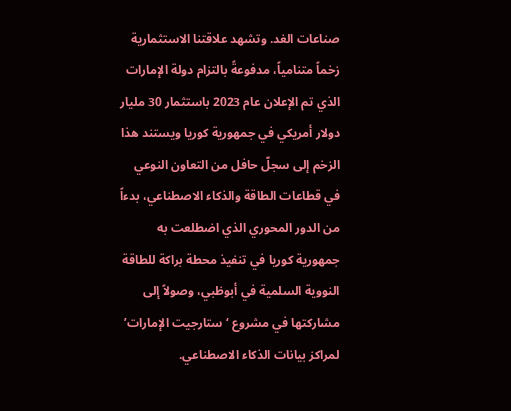صناعات الغد. وتشهد علاقتنا الاستثمارية زخماً متنامياً، مدفوعةً بالتزام دولة الإمارات الذي تم الإعلان عام 2023 باستثمار 30 مليار دولار أمريكي في جمهورية كوريا ويستند هذا الزخم إلى سجلّ حافل من التعاون النوعي في قطاعات الطاقة والذكاء الاصطناعي، بدءاً من الدور المحوري الذي اضطلعت به جمهورية كوريا في تنفيذ محطة براكة للطاقة النووية السلمية في أبوظبي، وصولاً إلى مشاركتها في مشروع ‘ستارجيت الإمارات’ لمراكز بيانات الذكاء الاصطناعي.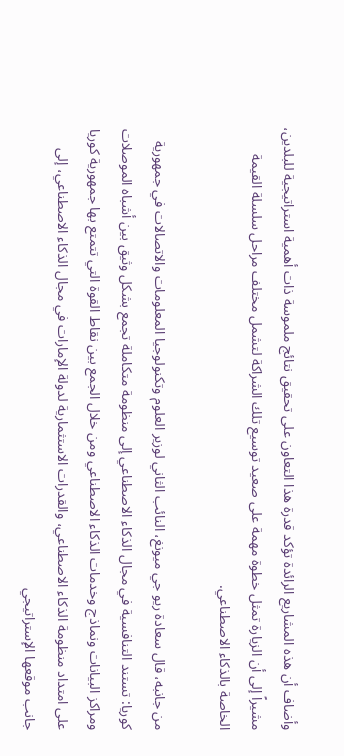وأضاف أن هذه المشاريع الرائدة تؤكد قدرة هذا التعاون على تحقيق نتائج ملموسة ذات أهمية استراتيجية للبلدين، مشيراً إلى أن الزيارة تمثل خطوة مهمة على صعيد توسيع تلك الشراكة لتشمل مختلف مراحل سلسلة القيمة الخاصة بالذكاء الاصطناعي.

من جانبه، قال سعادة ريو جي ميونغ، النائب الثاني لوزير العلوم وتكنولوجيا المعلومات والاتصالات في جمهورية كوريا: تستند التنافسية في مجال الذكاء الاصطناعي إلى منظومة متكاملة تجمع بشكل وثيق بين أشباه الموصلات ومراكز البيانات ونماذج وخدمات الذكاء الاصطناعي ومن خلال الجمع بين نقاط القوة التي تتمتع بها جمهورية كوريا على امتداد منظومة الذكاء الاصطناعي، والقدرات الاستثمارية لدولة الإمارات في مجال الذكاء الاصطناعي، إلى جانب موقعها الإستراتيجي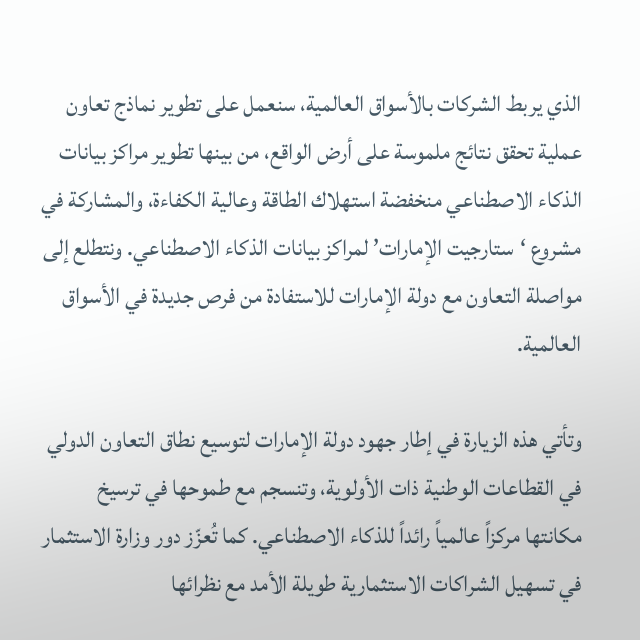الذي يربط الشركات بالأسواق العالمية، سنعمل على تطوير نماذج تعاون عملية تحقق نتائج ملموسة على أرض الواقع، من بينها تطوير مراكز بيانات الذكاء الاصطناعي منخفضة استهلاك الطاقة وعالية الكفاءة، والمشاركة في مشروع ‘ستارجيت الإمارات’ لمراكز بيانات الذكاء الاصطناعي. ونتطلع إلى مواصلة التعاون مع دولة الإمارات للاستفادة من فرص جديدة في الأسواق العالمية.

وتأتي هذه الزيارة في إطار جهود دولة الإمارات لتوسيع نطاق التعاون الدولي في القطاعات الوطنية ذات الأولوية، وتنسجم مع طموحها في ترسيخ مكانتها مركزاً عالمياً رائداً للذكاء الاصطناعي. كما تُعزّز دور وزارة الاستثمار في تسهيل الشراكات الاستثمارية طويلة الأمد مع نظرائها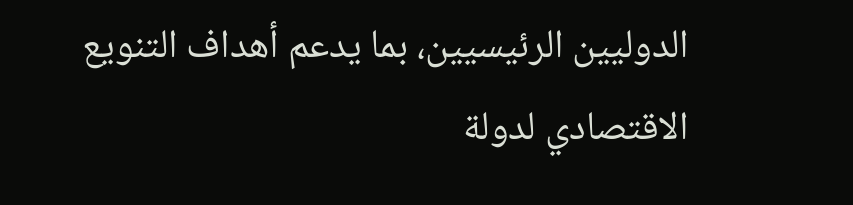الدوليين الرئيسيين، بما يدعم أهداف التنويع الاقتصادي لدولة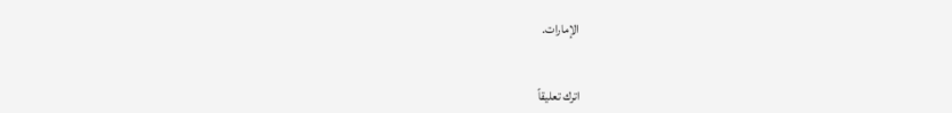الإمارات.


اترك تعليقاً